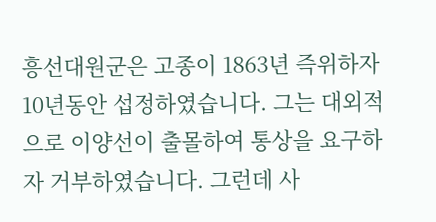흥선대원군은 고종이 1863년 즉위하자 10년동안 섭정하였습니다. 그는 대외적으로 이양선이 출몰하여 통상을 요구하자 거부하였습니다. 그런데 사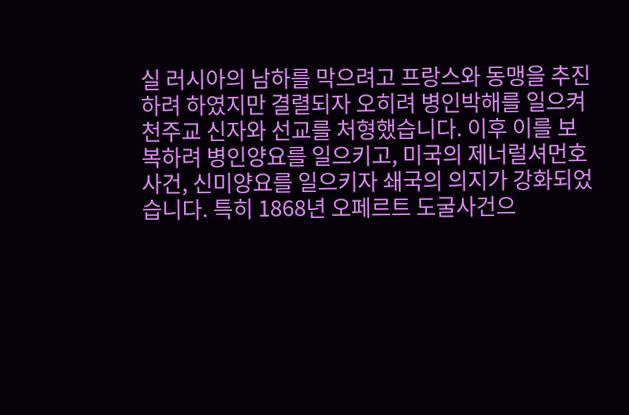실 러시아의 남하를 막으려고 프랑스와 동맹을 추진하려 하였지만 결렬되자 오히려 병인박해를 일으켜 천주교 신자와 선교를 처형했습니다. 이후 이를 보복하려 병인양요를 일으키고, 미국의 제너럴셔먼호 사건, 신미양요를 일으키자 쇄국의 의지가 강화되었습니다. 특히 1868년 오페르트 도굴사건으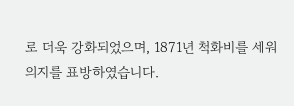로 더욱 강화되었으며, 1871년 척화비를 세워 의지를 표방하였습니다.